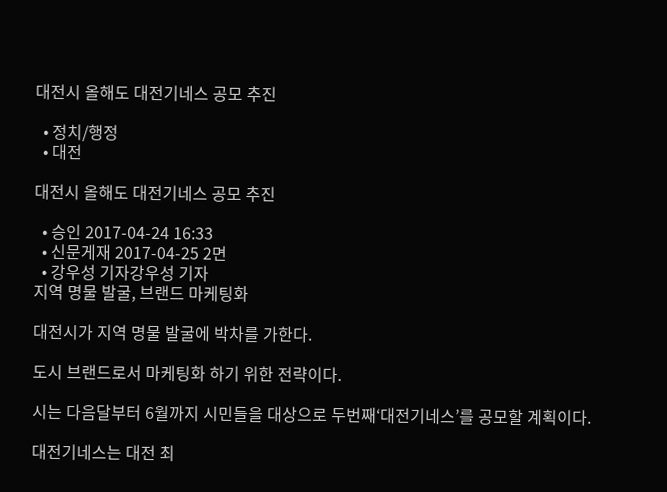대전시 올해도 대전기네스 공모 추진

  • 정치/행정
  • 대전

대전시 올해도 대전기네스 공모 추진

  • 승인 2017-04-24 16:33
  • 신문게재 2017-04-25 2면
  • 강우성 기자강우성 기자
지역 명물 발굴, 브랜드 마케팅화

대전시가 지역 명물 발굴에 박차를 가한다.

도시 브랜드로서 마케팅화 하기 위한 전략이다.

시는 다음달부터 6월까지 시민들을 대상으로 두번째‘대전기네스’를 공모할 계획이다.

대전기네스는 대전 최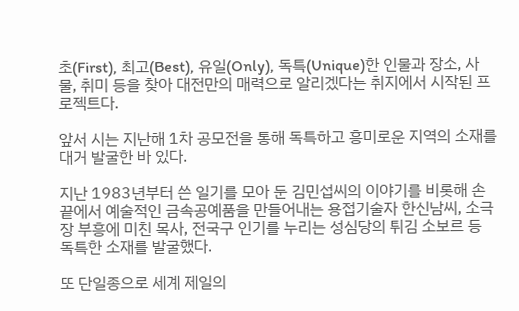초(First), 최고(Best), 유일(Only), 독특(Unique)한 인물과 장소, 사물, 취미 등을 찾아 대전만의 매력으로 알리겠다는 취지에서 시작된 프로젝트다.

앞서 시는 지난해 1차 공모전을 통해 독특하고 흥미로운 지역의 소재를 대거 발굴한 바 있다.

지난 1983년부터 쓴 일기를 모아 둔 김민섭씨의 이야기를 비롯해 손 끝에서 예술적인 금속공예품을 만들어내는 용접기술자 한신남씨, 소극장 부흥에 미친 목사, 전국구 인기를 누리는 성심당의 튀김 소보르 등 독특한 소재를 발굴했다.

또 단일종으로 세계 제일의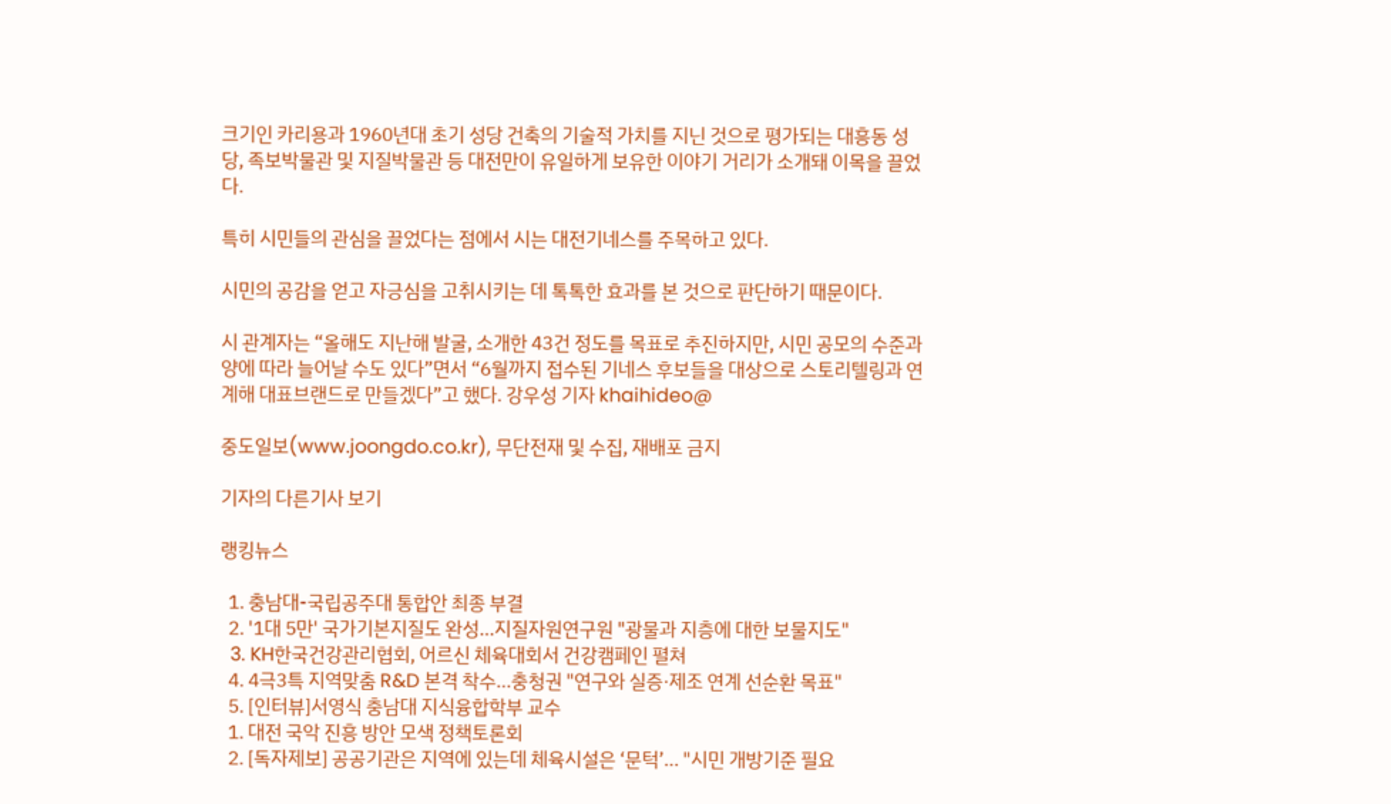크기인 카리용과 1960년대 초기 성당 건축의 기술적 가치를 지닌 것으로 평가되는 대흥동 성당, 족보박물관 및 지질박물관 등 대전만이 유일하게 보유한 이야기 거리가 소개돼 이목을 끌었다.

특히 시민들의 관심을 끌었다는 점에서 시는 대전기네스를 주목하고 있다.

시민의 공감을 얻고 자긍심을 고취시키는 데 톡톡한 효과를 본 것으로 판단하기 때문이다.

시 관계자는 “올해도 지난해 발굴, 소개한 43건 정도를 목표로 추진하지만, 시민 공모의 수준과 양에 따라 늘어날 수도 있다”면서 “6월까지 접수된 기네스 후보들을 대상으로 스토리텔링과 연계해 대표브랜드로 만들겠다”고 했다. 강우성 기자 khaihideo@

중도일보(www.joongdo.co.kr), 무단전재 및 수집, 재배포 금지

기자의 다른기사 보기

랭킹뉴스

  1. 충남대-국립공주대 통합안 최종 부결
  2. '1대 5만' 국가기본지질도 완성…지질자원연구원 "광물과 지층에 대한 보물지도"
  3. KH한국건강관리협회, 어르신 체육대회서 건강캠페인 펼쳐
  4. 4극3특 지역맞춤 R&D 본격 착수…충청권 "연구와 실증·제조 연계 선순환 목표"
  5. [인터뷰]서영식 충남대 지식융합학부 교수
  1. 대전 국악 진흥 방안 모색 정책토론회
  2. [독자제보] 공공기관은 지역에 있는데 체육시설은 ‘문턱’… "시민 개방기준 필요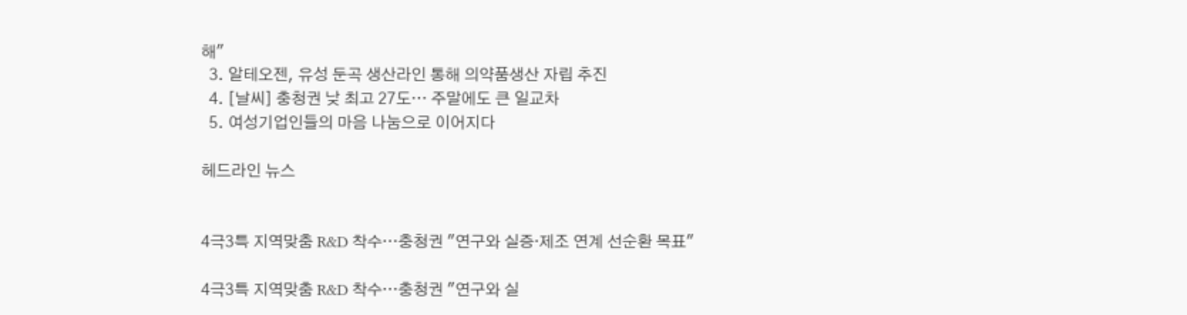해"
  3. 알테오젠, 유성 둔곡 생산라인 통해 의약품생산 자립 추진
  4. [날씨] 충청권 낮 최고 27도… 주말에도 큰 일교차
  5. 여성기업인들의 마음 나눔으로 이어지다

헤드라인 뉴스


4극3특 지역맞춤 R&D 착수…충청권 "연구와 실증·제조 연계 선순환 목표"

4극3특 지역맞춤 R&D 착수…충청권 "연구와 실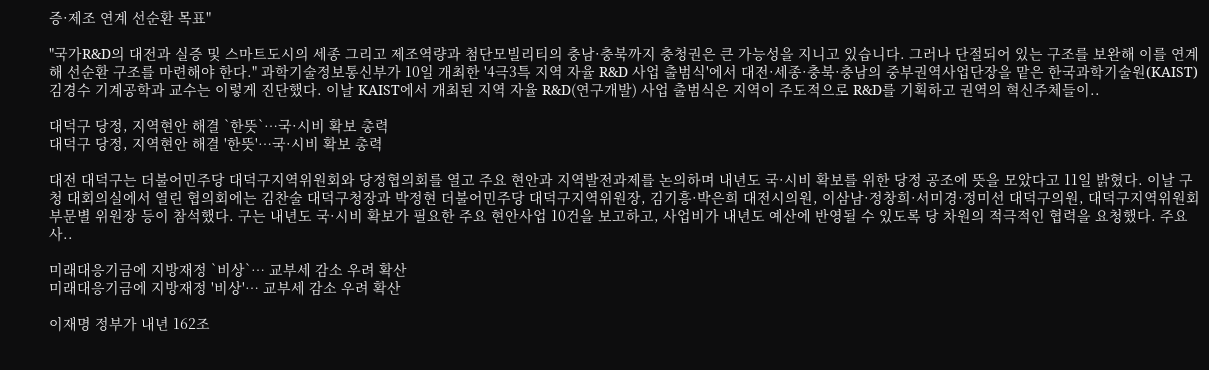증·제조 연계 선순환 목표"

"국가R&D의 대전과 실증 및 스마트도시의 세종 그리고 제조역량과 첨단모빌리티의 충남·충북까지 충청권은 큰 가능성을 지니고 있습니다. 그러나 단절되어 있는 구조를 보완해 이를 연계해 선순환 구조를 마련해야 한다." 과학기술정보통신부가 10일 개최한 '4극3특 지역 자율 R&D 사업 출범식'에서 대전·세종·충북·충남의 중부권역사업단장을 맡은 한국과학기술원(KAIST) 김경수 기계공학과 교수는 이렇게 진단했다. 이날 KAIST에서 개최된 지역 자율 R&D(연구개발) 사업 출범식은 지역이 주도적으로 R&D를 기획하고 권역의 혁신주체들이..

대덕구 당정, 지역현안 해결 `한뜻`…국·시비 확보 총력
대덕구 당정, 지역현안 해결 '한뜻'…국·시비 확보 총력

대전 대덕구는 더불어민주당 대덕구지역위원회와 당정협의회를 열고 주요 현안과 지역발전과제를 논의하며 내년도 국·시비 확보를 위한 당정 공조에 뜻을 모았다고 11일 밝혔다. 이날 구청 대회의실에서 열린 협의회에는 김찬술 대덕구청장과 박정현 더불어민주당 대덕구지역위원장, 김기흥·박은희 대전시의원, 이삼남·정창희·서미경·정미선 대덕구의원, 대덕구지역위원회 부문별 위원장 등이 참석했다. 구는 내년도 국·시비 확보가 필요한 주요 현안사업 10건을 보고하고, 사업비가 내년도 예산에 반영될 수 있도록 당 차원의 적극적인 협력을 요청했다. 주요 사..

미래대응기금에 지방재정 `비상`… 교부세 감소 우려 확산
미래대응기금에 지방재정 '비상'… 교부세 감소 우려 확산

이재명 정부가 내년 162조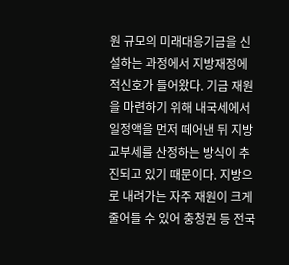원 규모의 미래대응기금을 신설하는 과정에서 지방재정에 적신호가 들어왔다. 기금 재원을 마련하기 위해 내국세에서 일정액을 먼저 떼어낸 뒤 지방교부세를 산정하는 방식이 추진되고 있기 때문이다. 지방으로 내려가는 자주 재원이 크게 줄어들 수 있어 충청권 등 전국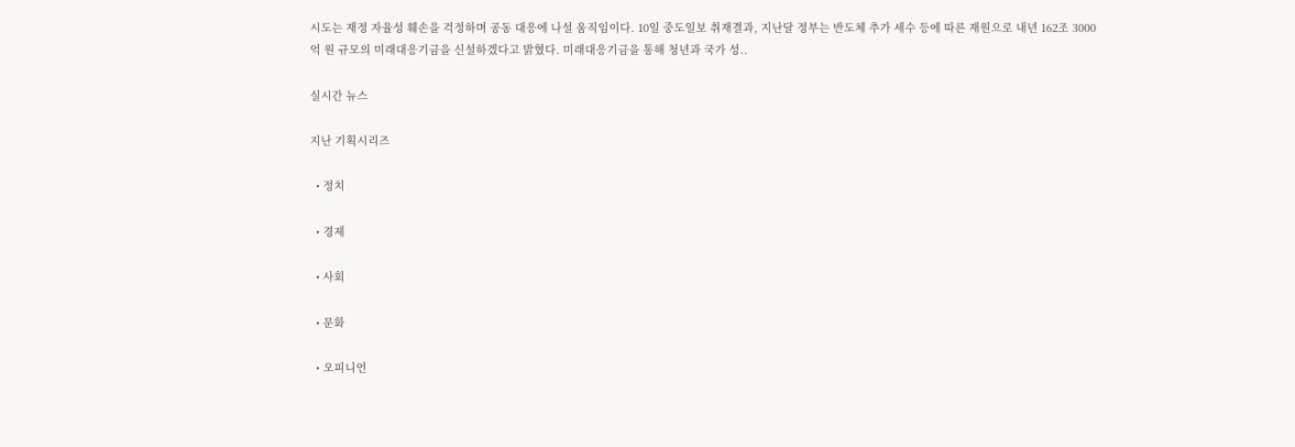시도는 재정 자율성 훼손을 걱정하며 공동 대응에 나설 움직임이다. 10일 중도일보 취재결과, 지난달 정부는 반도체 추가 세수 등에 따른 재원으로 내년 162조 3000억 원 규모의 미래대응기금을 신설하겠다고 밝혔다. 미래대응기금을 통해 청년과 국가 성..

실시간 뉴스

지난 기획시리즈

  • 정치

  • 경제

  • 사회

  • 문화

  • 오피니언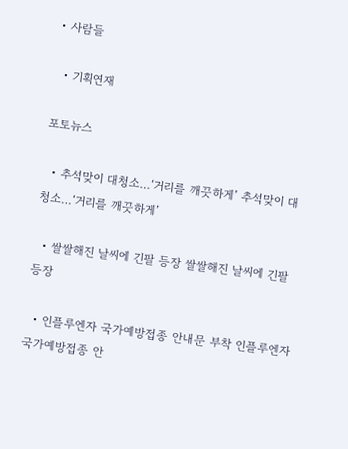• 사람들

  • 기획연재

포토뉴스

  • 추석맞이 대청소…‘거리를 깨끗하게’ 추석맞이 대청소…‘거리를 깨끗하게’

  • 쌀쌀해진 날씨에 긴팔 등장 쌀쌀해진 날씨에 긴팔 등장

  • 인플루엔자 국가예방접종 안내문 부착 인플루엔자 국가예방접종 안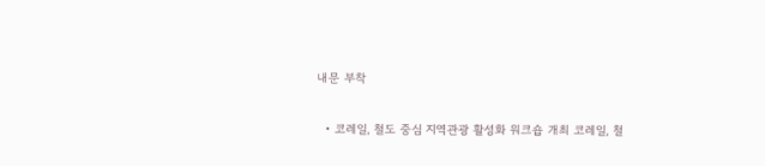내문 부착

  • 코레일, 철도 중심 지역관광 활성화 워크숍 개최 코레일, 철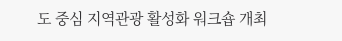도 중심 지역관광 활성화 워크숍 개최